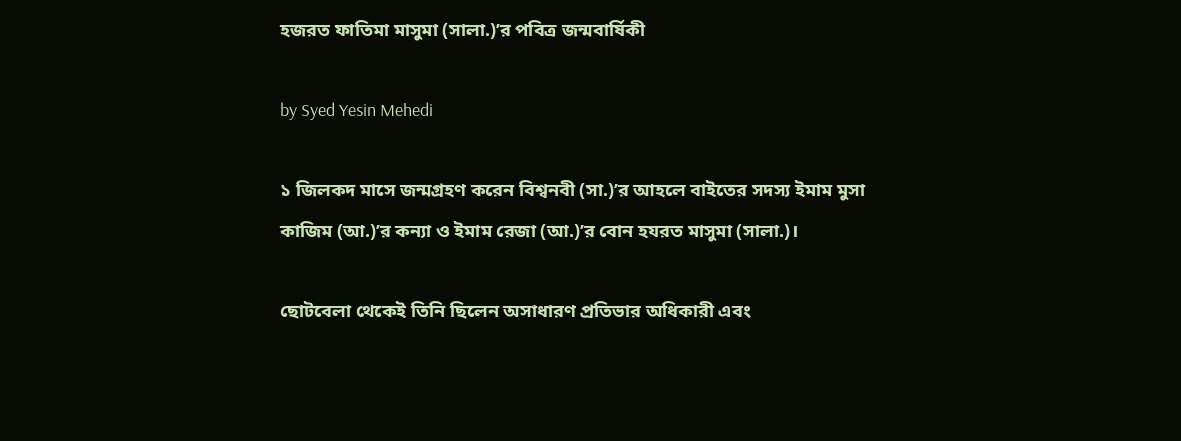হজরত ফাতিমা মাসুমা (সালা.)’র পবিত্র জন্মবার্ষিকী

by Syed Yesin Mehedi

১ জিলকদ মাসে জন্মগ্রহণ করেন বিশ্বনবী (সা.)’র আহলে বাইতের সদস্য ইমাম মুসা কাজিম (আ.)’র কন্যা ও ইমাম রেজা (আ.)’র বোন হযরত মাসুমা (সালা.)।

ছোটবেলা থেকেই তিনি ছিলেন অসাধারণ প্রতিভার অধিকারী এবং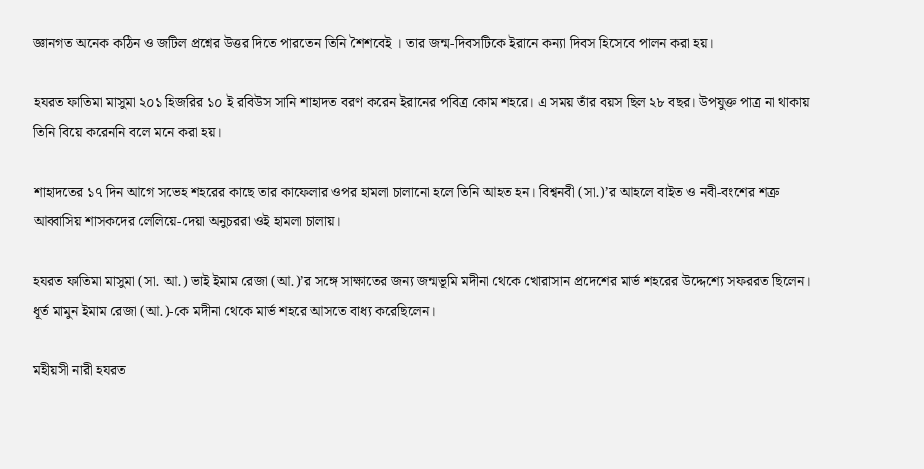জ্ঞানগত অনেক কঠিন ও জটিল প্রশ্নের উত্তর দিতে পারতেন তিনি শৈশবেই । তার জন্ম-দিবসটিকে ইরানে কন্যা দিবস হিসেবে পালন করা হয়।

হযরত ফাতিমা মাসুমা ২০১ হিজরির ১০ ই রবিউস সানি শাহাদত বরণ করেন ইরানের পবিত্র কোম শহরে। এ সময় তাঁর বয়স ছিল ২৮ বছর। উপযুক্ত পাত্র না থাকায় তিনি বিয়ে করেননি বলে মনে করা হয়।

শাহাদতের ১৭ দিন আগে সভেহ শহরের কাছে তার কাফেলার ওপর হামলা চালানো হলে তিনি আহত হন। বিশ্বনবী (সা.)’র আহলে বাইত ও নবী-বংশের শত্রু আব্বাসিয় শাসকদের লেলিয়ে-দেয়া অনুচররা ওই হামলা চালায়।

হযরত ফাতিমা মাসুমা (সা. আ.) ভাই ইমাম রেজা (আ.)’র সঙ্গে সাক্ষাতের জন্য জন্মভূমি মদীনা থেকে খোরাসান প্রদেশের মার্ভ শহরের উদ্দেশ্যে সফররত ছিলেন। ধূর্ত মামুন ইমাম রেজা (আ.)-কে মদীনা থেকে মার্ভ শহরে আসতে বাধ্য করেছিলেন।

মহীয়সী নারী হযরত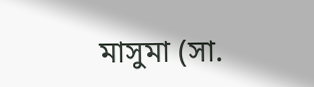মাসুমা (সা.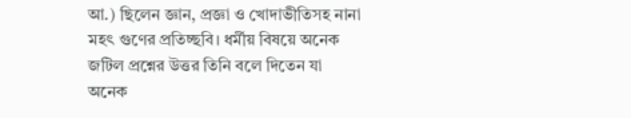আ.) ছিলেন জ্ঞান, প্রজ্ঞা ও খোদাভীতিসহ নানা মহৎ গুণের প্রতিচ্ছবি। ধর্মীয় বিষয়ে অনেক জটিল প্রশ্নের উত্তর তিনি বলে দিতেন যা অনেক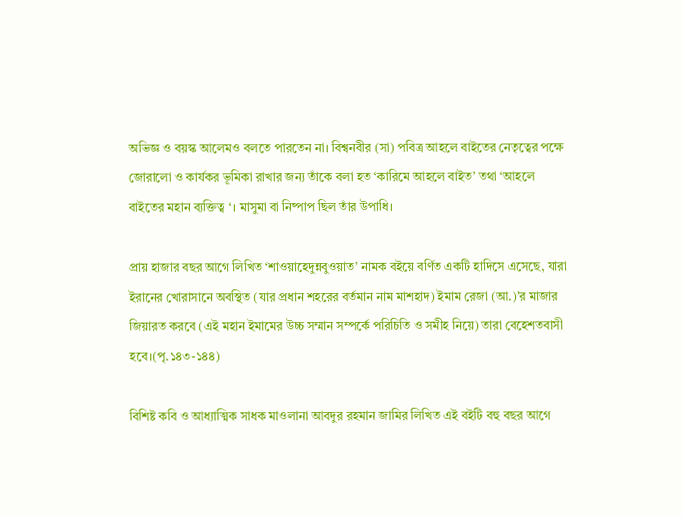অভিজ্ঞ ও বয়স্ক আলেমও বলতে পারতেন না। বিশ্বনবীর (সা) পবিত্র আহলে বাইতের নেতৃত্বের পক্ষে জোরালো ও কার্যকর ভূমিকা রাখার জন্য তাঁকে বলা হত ‘কারিমে আহলে বাইত’ তথা ‘আহলে বাইতের মহান ব্যক্তিত্ব ‘। মাসুমা বা নিষ্পাপ ছিল তাঁর উপাধি।

প্রায় হাজার বছর আগে লিখিত ‘শাওয়াহেদুন্নবুওয়াত’ নামক বইয়ে বর্ণিত একটি হাদিসে এসেছে, যারা ইরানের খোরাসানে অবস্থিত (যার প্রধান শহরের বর্তমান নাম মাশহাদ) ইমাম রেজা (আ.)’র মাজার জিয়ারত করবে (এই মহান ইমামের উচ্চ সম্মান সম্পর্কে পরিচিতি ও সমীহ নিয়ে) তারা বেহেশতবাসী হবে।(পৃ.১৪৩-১৪৪)

বিশিষ্ট কবি ও আধ্যাত্মিক সাধক মাওলানা আবদুর রহমান জামির লিখিত এই বইটি বহু বছর আগে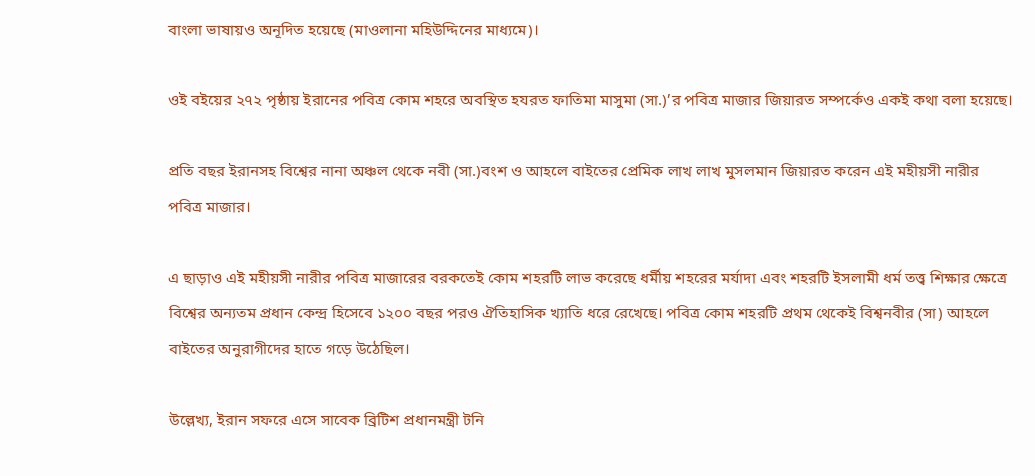বাংলা ভাষায়ও অনূদিত হয়েছে (মাওলানা মহিউদ্দিনের মাধ্যমে)।

ওই বইয়ের ২৭২ পৃষ্ঠায় ইরানের পবিত্র কোম শহরে অবস্থিত হযরত ফাতিমা মাসুমা (সা.)’র পবিত্র মাজার জিয়ারত সম্পর্কেও একই কথা বলা হয়েছে।

প্রতি বছর ইরানসহ বিশ্বের নানা অঞ্চল থেকে নবী (সা.)বংশ ও আহলে বাইতের প্রেমিক লাখ লাখ মুসলমান জিয়ারত করেন এই মহীয়সী নারীর পবিত্র মাজার।

এ ছাড়াও এই মহীয়সী নারীর পবিত্র মাজারের বরকতেই কোম শহরটি লাভ করেছে ধর্মীয় শহরের মর্যাদা এবং শহরটি ইসলামী ধর্ম তত্ত্ব শিক্ষার ক্ষেত্রে বিশ্বের অন্যতম প্রধান কেন্দ্র হিসেবে ১২০০ বছর পরও ঐতিহাসিক খ্যাতি ধরে রেখেছে। পবিত্র কোম শহরটি প্রথম থেকেই বিশ্বনবীর (সা) আহলে বাইতের অনুরাগীদের হাতে গড়ে উঠেছিল।

উল্লেখ্য, ইরান সফরে এসে সাবেক ব্রিটিশ প্রধানমন্ত্রী টনি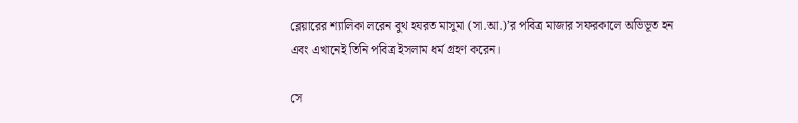ব্লেয়ারের শ্যালিকা লরেন বুথ হযরত মাসুমা (সা.আ.)’র পবিত্র মাজার সফরকালে অভিভূত হন এবং এখানেই তিনি পবিত্র ইসলাম ধর্ম গ্রহণ করেন।

সে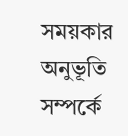সময়কার অনুভূতি সম্পর্কে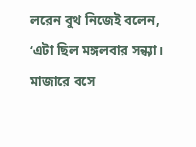লরেন বুথ নিজেই বলেন, ‘এটা ছিল মঙ্গলবার সন্ধ্যা। মাজারে বসে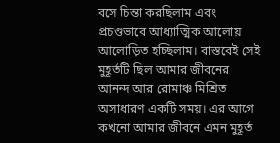বসে চিন্তা করছিলাম এবং প্রচণ্ডভাবে আধ্যাত্মিক আলোয় আলোড়িত হচ্ছিলাম। বাস্তবেই সেই মুহূর্তটি ছিল আমার জীবনের আনন্দ আর রোমাঞ্চ মিশ্রিত অসাধারণ একটি সময়। এর আগে কখনো আমার জীবনে এমন মুহূর্ত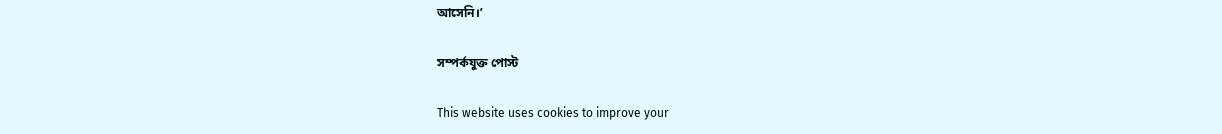আসেনি।’

সম্পর্কযুক্ত পোস্ট

This website uses cookies to improve your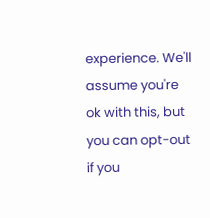experience. We'll assume you're ok with this, but you can opt-out if you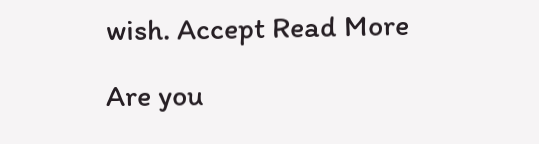wish. Accept Read More

Are you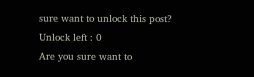sure want to unlock this post?
Unlock left : 0
Are you sure want to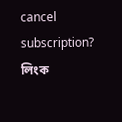cancel subscription?
লিংক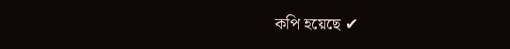কপি হয়েছে ✔